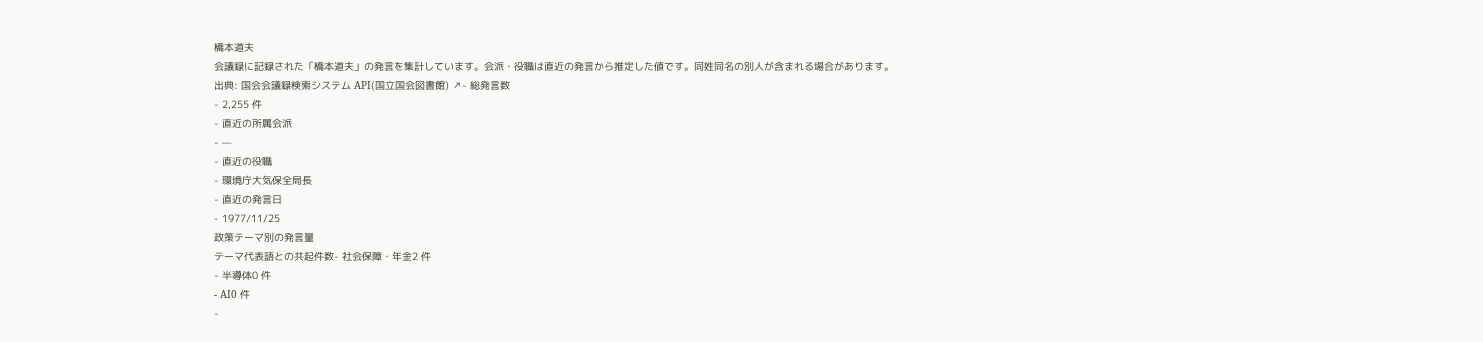橋本道夫
会議録に記録された「橋本道夫」の発言を集計しています。会派・役職は直近の発言から推定した値です。同姓同名の別人が含まれる場合があります。
出典: 国会会議録検索システム API(国立国会図書館) ↗- 総発言数
- 2,255 件
- 直近の所属会派
- —
- 直近の役職
- 環境庁大気保全局長
- 直近の発言日
- 1977/11/25
政策テーマ別の発言量
テーマ代表語との共起件数- 社会保障・年金2 件
- 半導体0 件
- AI0 件
-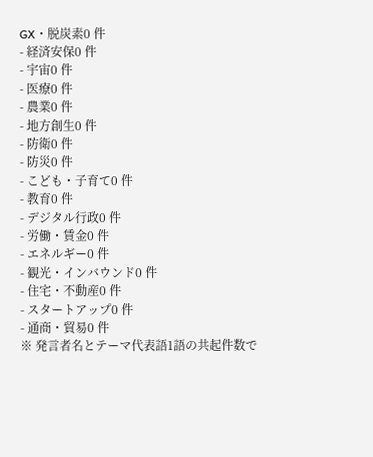GX・脱炭素0 件
- 経済安保0 件
- 宇宙0 件
- 医療0 件
- 農業0 件
- 地方創生0 件
- 防衛0 件
- 防災0 件
- こども・子育て0 件
- 教育0 件
- デジタル行政0 件
- 労働・賃金0 件
- エネルギー0 件
- 観光・インバウンド0 件
- 住宅・不動産0 件
- スタートアップ0 件
- 通商・貿易0 件
※ 発言者名とテーマ代表語1語の共起件数で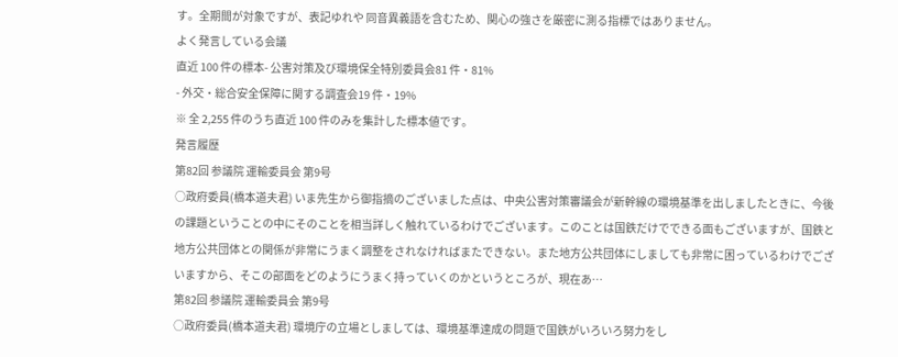す。全期間が対象ですが、表記ゆれや 同音異義語を含むため、関心の強さを厳密に測る指標ではありません。
よく発言している会議
直近 100 件の標本- 公害対策及び環境保全特別委員会81 件・81%
- 外交・総合安全保障に関する調査会19 件・19%
※ 全 2,255 件のうち直近 100 件のみを集計した標本値です。
発言履歴
第82回 参議院 運輸委員会 第9号
○政府委員(橋本道夫君) いま先生から御指摘のございました点は、中央公害対策審議会が新幹線の環境基準を出しましたときに、今後の課題ということの中にそのことを相当詳しく触れているわけでございます。このことは国鉄だけでできる面もございますが、国鉄と地方公共団体との関係が非常にうまく調整をされなければまたできない。また地方公共団体にしましても非常に困っているわけでございますから、そこの部面をどのようにうまく持っていくのかというところが、現在あ…
第82回 参議院 運輸委員会 第9号
○政府委員(橋本道夫君) 環境庁の立場としましては、環境基準達成の問題で国鉄がいろいろ努力をし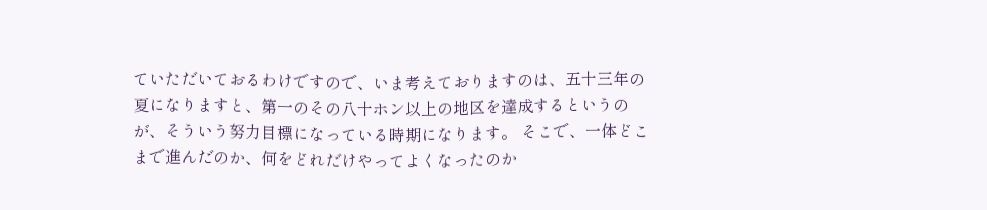ていただいておるわけですので、いま考えておりますのは、五十三年の夏になりますと、第一のその八十ホン以上の地区を達成するというのが、そういう努力目標になっている時期になります。 そこで、一体どこまで進んだのか、何をどれだけやってよくなったのか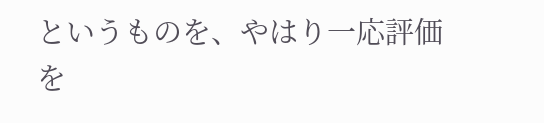というものを、やはり一応評価を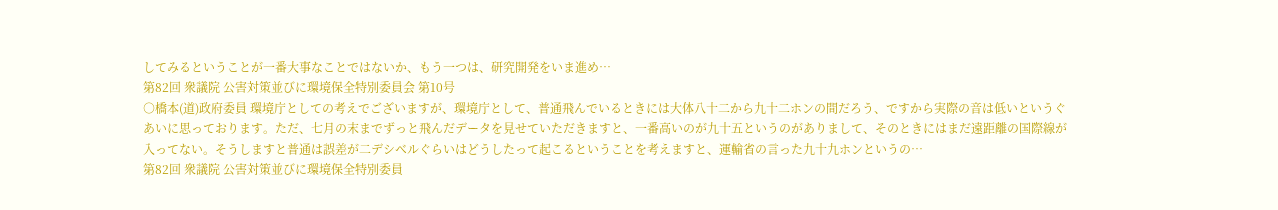してみるということが一番大事なことではないか、もう一つは、研究開発をいま進め…
第82回 衆議院 公害対策並びに環境保全特別委員会 第10号
○橋本(道)政府委員 環境庁としての考えでございますが、環境庁として、普通飛んでいるときには大体八十二から九十二ホンの間だろう、ですから実際の音は低いというぐあいに思っております。ただ、七月の末までずっと飛んだデータを見せていただきますと、一番高いのが九十五というのがありまして、そのときにはまだ遠距離の国際線が入ってない。そうしますと普通は誤差が二デシベルぐらいはどうしたって起こるということを考えますと、運輸省の言った九十九ホンというの…
第82回 衆議院 公害対策並びに環境保全特別委員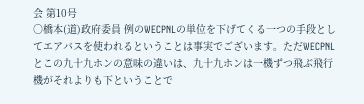会 第10号
○橋本(道)政府委員 例のWECPNLの単位を下げてくる一つの手段としてエアバスを使われるということは事実でございます。ただWECPNLとこの九十九ホンの意味の違いは、九十九ホンは一機ずつ飛ぶ飛行機がそれよりも下ということで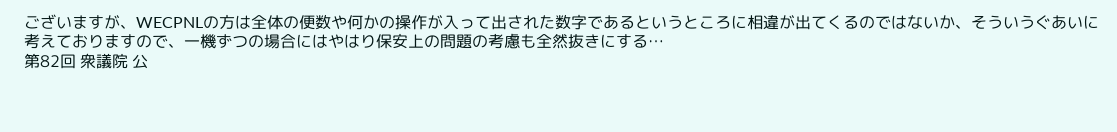ございますが、WECPNLの方は全体の便数や何かの操作が入って出された数字であるというところに相違が出てくるのではないか、そういうぐあいに考えておりますので、一機ずつの場合にはやはり保安上の問題の考慮も全然抜きにする…
第82回 衆議院 公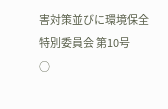害対策並びに環境保全特別委員会 第10号
○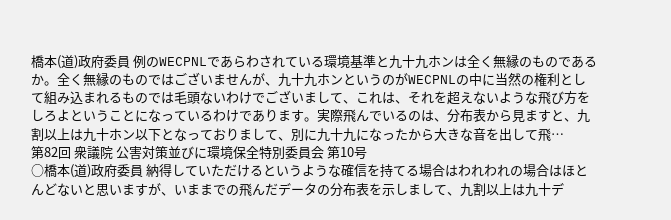橋本(道)政府委員 例のWECPNLであらわされている環境基準と九十九ホンは全く無縁のものであるか。全く無縁のものではございませんが、九十九ホンというのがWECPNLの中に当然の権利として組み込まれるものでは毛頭ないわけでございまして、これは、それを超えないような飛び方をしろよということになっているわけであります。実際飛んでいるのは、分布表から見ますと、九割以上は九十ホン以下となっておりまして、別に九十九になったから大きな音を出して飛…
第82回 衆議院 公害対策並びに環境保全特別委員会 第10号
○橋本(道)政府委員 納得していただけるというような確信を持てる場合はわれわれの場合はほとんどないと思いますが、いままでの飛んだデータの分布表を示しまして、九割以上は九十デ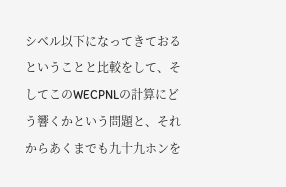シベル以下になってきておるということと比較をして、そしてこのWECPNLの計算にどう響くかという問題と、それからあくまでも九十九ホンを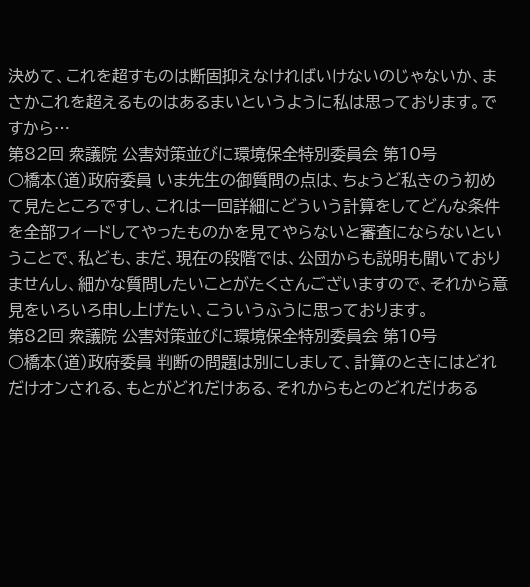決めて、これを超すものは断固抑えなければいけないのじゃないか、まさかこれを超えるものはあるまいというように私は思っております。ですから…
第82回 衆議院 公害対策並びに環境保全特別委員会 第10号
○橋本(道)政府委員 いま先生の御質問の点は、ちょうど私きのう初めて見たところですし、これは一回詳細にどういう計算をしてどんな条件を全部フィードしてやったものかを見てやらないと審査にならないということで、私ども、まだ、現在の段階では、公団からも説明も聞いておりませんし、細かな質問したいことがたくさんございますので、それから意見をいろいろ申し上げたい、こういうふうに思っております。
第82回 衆議院 公害対策並びに環境保全特別委員会 第10号
○橋本(道)政府委員 判断の問題は別にしまして、計算のときにはどれだけオンされる、もとがどれだけある、それからもとのどれだけある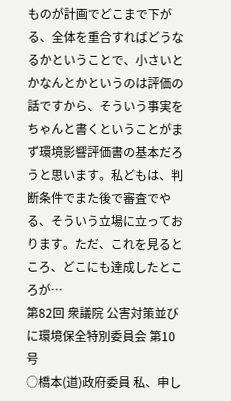ものが計画でどこまで下がる、全体を重合すればどうなるかということで、小さいとかなんとかというのは評価の話ですから、そういう事実をちゃんと書くということがまず環境影響評価書の基本だろうと思います。私どもは、判断条件でまた後で審査でやる、そういう立場に立っております。ただ、これを見るところ、どこにも達成したところが…
第82回 衆議院 公害対策並びに環境保全特別委員会 第10号
○橋本(道)政府委員 私、申し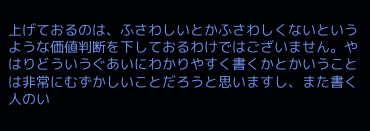上げておるのは、ふさわしいとかふさわしくないというような価値判断を下しておるわけではございません。やはりどういうぐあいにわかりやすく書くかとかいうことは非常にむずかしいことだろうと思いますし、また書く人のい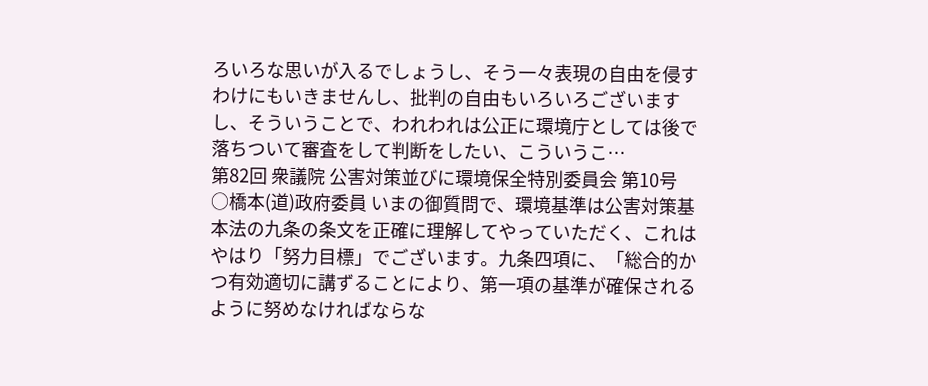ろいろな思いが入るでしょうし、そう一々表現の自由を侵すわけにもいきませんし、批判の自由もいろいろございますし、そういうことで、われわれは公正に環境庁としては後で落ちついて審査をして判断をしたい、こういうこ…
第82回 衆議院 公害対策並びに環境保全特別委員会 第10号
○橋本(道)政府委員 いまの御質問で、環境基準は公害対策基本法の九条の条文を正確に理解してやっていただく、これはやはり「努力目標」でございます。九条四項に、「総合的かつ有効適切に講ずることにより、第一項の基準が確保されるように努めなければならな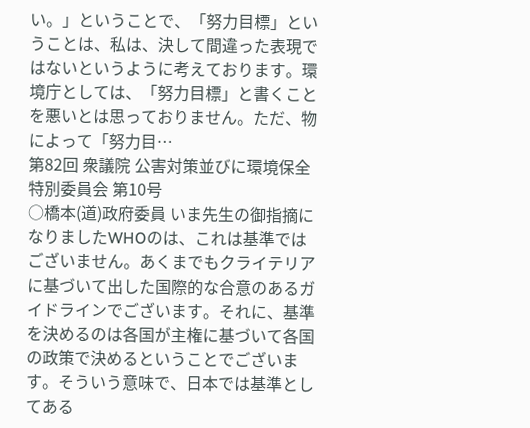い。」ということで、「努力目標」ということは、私は、決して間違った表現ではないというように考えております。環境庁としては、「努力目標」と書くことを悪いとは思っておりません。ただ、物によって「努力目…
第82回 衆議院 公害対策並びに環境保全特別委員会 第10号
○橋本(道)政府委員 いま先生の御指摘になりましたWHOのは、これは基準ではございません。あくまでもクライテリアに基づいて出した国際的な合意のあるガイドラインでございます。それに、基準を決めるのは各国が主権に基づいて各国の政策で決めるということでございます。そういう意味で、日本では基準としてある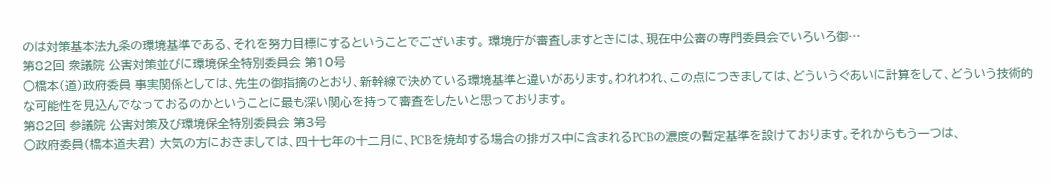のは対策基本法九条の環境基準である、それを努力目標にするということでございます。 環境庁が審査しますときには、現在中公審の専門委員会でいろいろ御…
第82回 衆議院 公害対策並びに環境保全特別委員会 第10号
○橋本(道)政府委員 事実関係としては、先生の御指摘のとおり、新幹線で決めている環境基準と違いがあります。われわれ、この点につきましては、どういうぐあいに計算をして、どういう技術的な可能性を見込んでなっておるのかということに最も深い関心を持って審査をしたいと思っております。
第82回 参議院 公害対策及び環境保全特別委員会 第3号
○政府委員(橋本道夫君) 大気の方におきましては、四十七年の十二月に、PCBを焼却する場合の排ガス中に含まれるPCBの濃度の暫定基準を設けております。それからもう一つは、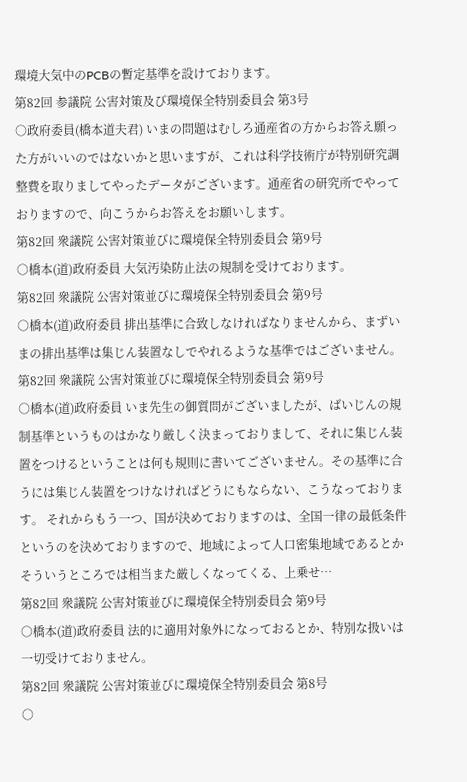環境大気中のPCBの暫定基準を設けております。
第82回 参議院 公害対策及び環境保全特別委員会 第3号
○政府委員(橋本道夫君) いまの問題はむしろ通産省の方からお答え願った方がいいのではないかと思いますが、これは科学技術庁が特別研究調整費を取りましてやったデータがございます。通産省の研究所でやっておりますので、向こうからお答えをお願いします。
第82回 衆議院 公害対策並びに環境保全特別委員会 第9号
○橋本(道)政府委員 大気汚染防止法の規制を受けております。
第82回 衆議院 公害対策並びに環境保全特別委員会 第9号
○橋本(道)政府委員 排出基準に合致しなければなりませんから、まずいまの排出基準は集じん装置なしでやれるような基準ではございません。
第82回 衆議院 公害対策並びに環境保全特別委員会 第9号
○橋本(道)政府委員 いま先生の御質問がございましたが、ばいじんの規制基準というものはかなり厳しく決まっておりまして、それに集じん装置をつけるということは何も規則に書いてございません。その基準に合うには集じん装置をつけなければどうにもならない、こうなっております。 それからもう一つ、国が決めておりますのは、全国一律の最低条件というのを決めておりますので、地域によって人口密集地域であるとかそういうところでは相当また厳しくなってくる、上乗せ…
第82回 衆議院 公害対策並びに環境保全特別委員会 第9号
○橋本(道)政府委員 法的に適用対象外になっておるとか、特別な扱いは一切受けておりません。
第82回 衆議院 公害対策並びに環境保全特別委員会 第8号
○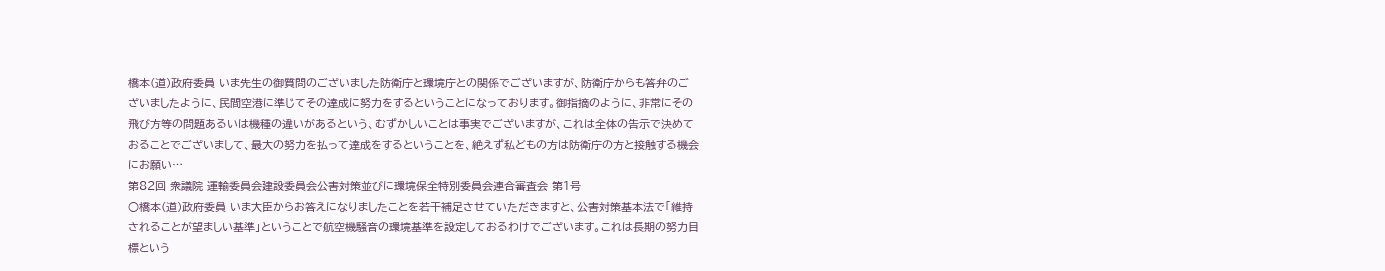橋本(道)政府委員 いま先生の御質問のございました防衛庁と環境庁との関係でございますが、防衛庁からも答弁のございましたように、民間空港に準じてその達成に努力をするということになっております。御指摘のように、非常にその飛び方等の問題あるいは機種の違いがあるという、むずかしいことは事実でございますが、これは全体の告示で決めておることでございまして、最大の努力を払って達成をするということを、絶えず私どもの方は防衛庁の方と接触する機会にお願い…
第82回 衆議院 運輸委員会建設委員会公害対策並びに環境保全特別委員会連合審査会 第1号
○橋本(道)政府委員 いま大臣からお答えになりましたことを若干補足させていただきますと、公害対策基本法で「維持されることが望ましい基準」ということで航空機騒音の環境基準を設定しておるわけでございます。これは長期の努力目標という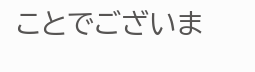ことでございま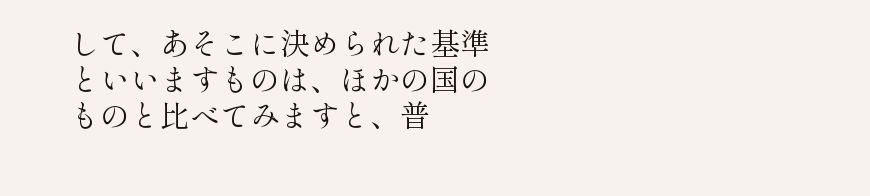して、あそこに決められた基準といいますものは、ほかの国のものと比べてみますと、普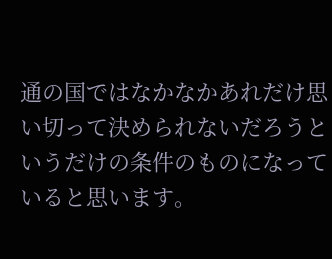通の国ではなかなかあれだけ思い切って決められないだろうというだけの条件のものになっていると思います。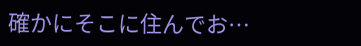確かにそこに住んでお…